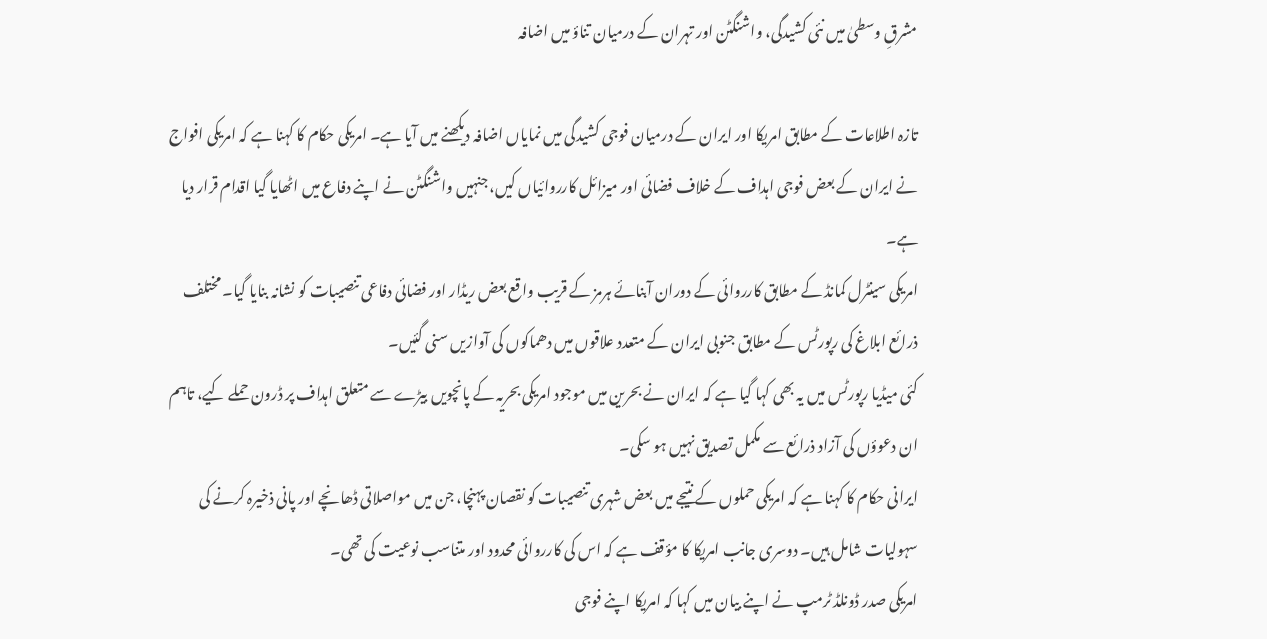مشرقِ وسطیٰ میں نئی کشیدگی، واشنگٹن اور تہران کے درمیان تناؤ میں اضافہ

تازہ اطلاعات کے مطابق امریکا اور ایران کے درمیان فوجی کشیدگی میں نمایاں اضافہ دیکھنے میں آیا ہے۔ امریکی حکام کا کہنا ہے کہ امریکی افواج نے ایران کے بعض فوجی اہداف کے خلاف فضائی اور میزائل کارروائیاں کیں، جنہیں واشنگٹن نے اپنے دفاع میں اٹھایا گیا اقدام قرار دیا ہے۔
امریکی سینٹرل کمانڈ کے مطابق کارروائی کے دوران آبنائے ہرمز کے قریب واقع بعض ریڈار اور فضائی دفاعی تنصیبات کو نشانہ بنایا گیا۔ مختلف ذرائع ابلاغ کی رپورٹس کے مطابق جنوبی ایران کے متعدد علاقوں میں دھماکوں کی آوازیں سنی گئیں۔
کئی میڈیا رپورٹس میں یہ بھی کہا گیا ہے کہ ایران نے بحرین میں موجود امریکی بحریہ کے پانچویں بیڑے سے متعلق اہداف پر ڈرون حملے کیے، تاہم ان دعوؤں کی آزاد ذرائع سے مکمل تصدیق نہیں ہو سکی۔
ایرانی حکام کا کہنا ہے کہ امریکی حملوں کے نتیجے میں بعض شہری تنصیبات کو نقصان پہنچا، جن میں مواصلاتی ڈھانچے اور پانی ذخیرہ کرنے کی سہولیات شامل ہیں۔ دوسری جانب امریکا کا مؤقف ہے کہ اس کی کارروائی محدود اور متناسب نوعیت کی تھی۔
امریکی صدر ڈونلڈ ٹرمپ نے اپنے بیان میں کہا کہ امریکا اپنے فوجی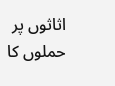اثاثوں پر حملوں کا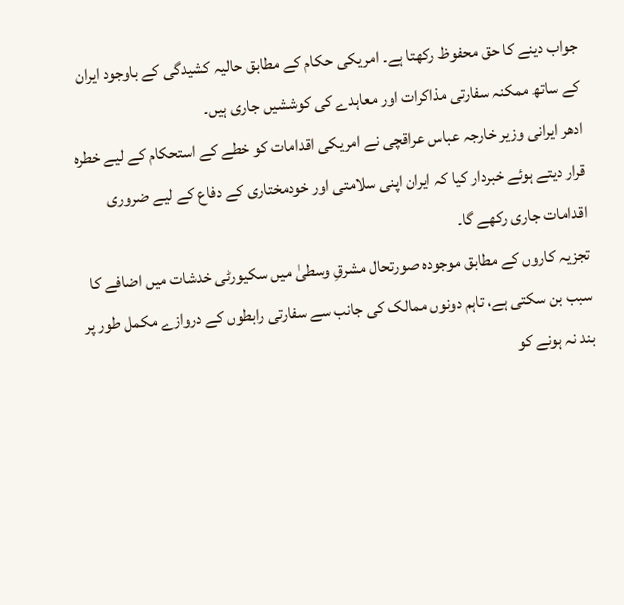جواب دینے کا حق محفوظ رکھتا ہے۔ امریکی حکام کے مطابق حالیہ کشیدگی کے باوجود ایران کے ساتھ ممکنہ سفارتی مذاکرات اور معاہدے کی کوششیں جاری ہیں۔
ادھر ایرانی وزیر خارجہ عباس عراقچی نے امریکی اقدامات کو خطے کے استحکام کے لیے خطرہ قرار دیتے ہوئے خبردار کیا کہ ایران اپنی سلامتی اور خودمختاری کے دفاع کے لیے ضروری اقدامات جاری رکھے گا۔
تجزیہ کاروں کے مطابق موجودہ صورتحال مشرقِ وسطیٰ میں سکیورٹی خدشات میں اضافے کا سبب بن سکتی ہے، تاہم دونوں ممالک کی جانب سے سفارتی رابطوں کے دروازے مکمل طور پر بند نہ ہونے کو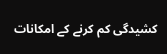کشیدگی کم کرنے کے امکانات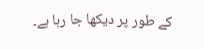کے طور پر دیکھا جا رہا ہے۔